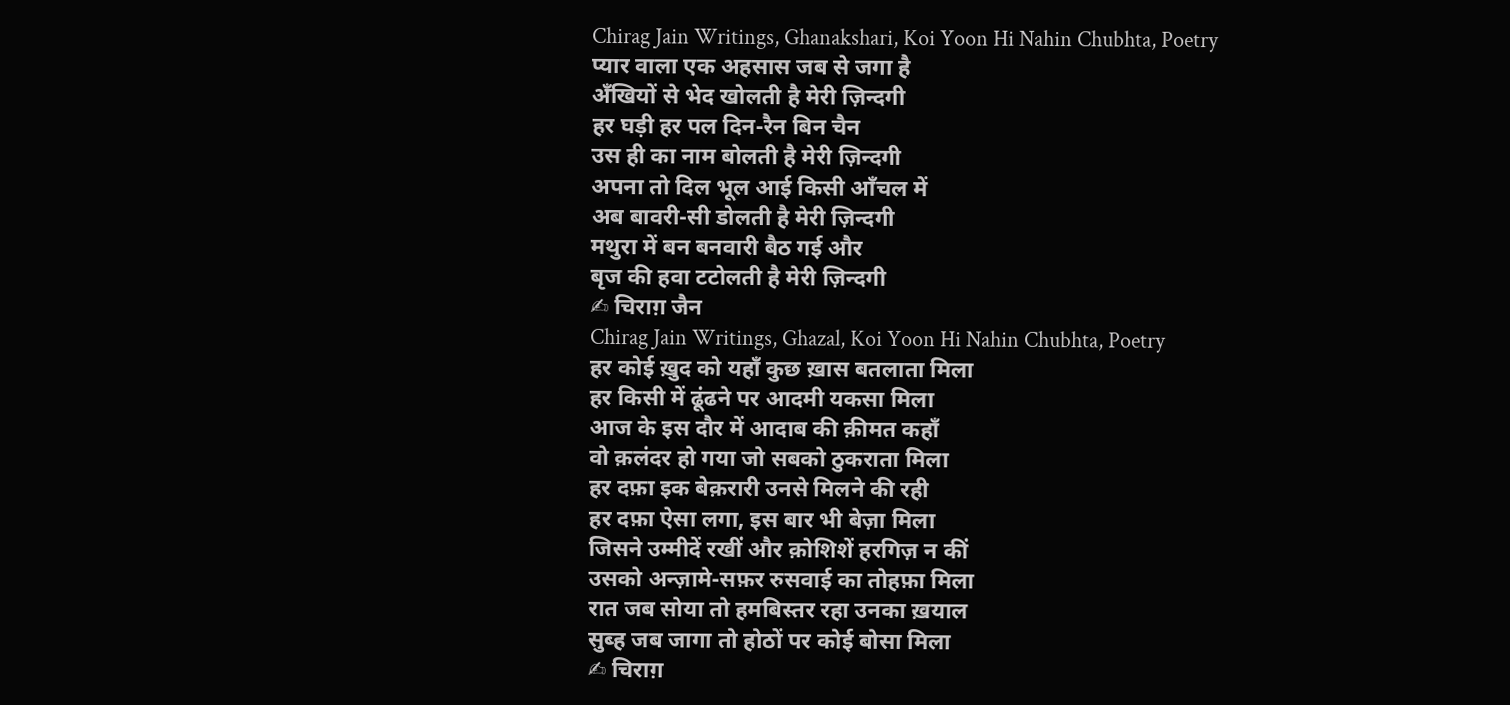Chirag Jain Writings, Ghanakshari, Koi Yoon Hi Nahin Chubhta, Poetry
प्यार वाला एक अहसास जब से जगा है
अँखियों से भेद खोलती है मेरी ज़िन्दगी
हर घड़ी हर पल दिन-रैन बिन चैन
उस ही का नाम बोलती है मेरी ज़िन्दगी
अपना तो दिल भूल आई किसी आँचल में
अब बावरी-सी डोलती है मेरी ज़िन्दगी
मथुरा में बन बनवारी बैठ गई और
बृज की हवा टटोलती है मेरी ज़िन्दगी
✍ चिराग़ जैन
Chirag Jain Writings, Ghazal, Koi Yoon Hi Nahin Chubhta, Poetry
हर कोई ख़ुद को यहाँ कुछ ख़ास बतलाता मिला
हर किसी में ढूंढने पर आदमी यकसा मिला
आज के इस दौर में आदाब की क़ीमत कहाँ
वो क़लंदर हो गया जो सबको ठुकराता मिला
हर दफ़ा इक बेक़रारी उनसे मिलने की रही
हर दफ़ा ऐसा लगा, इस बार भी बेज़ा मिला
जिसने उम्मीदें रखीं और क़ोशिशें हरगिज़ न कीं
उसको अन्ज़ामे-सफ़र रुसवाई का तोहफ़ा मिला
रात जब सोया तो हमबिस्तर रहा उनका ख़याल
सुब्ह जब जागा तो होठों पर कोई बोसा मिला
✍ चिराग़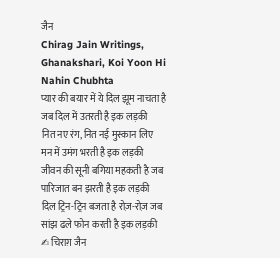जैन
Chirag Jain Writings, Ghanakshari, Koi Yoon Hi Nahin Chubhta
प्यार की बयार में ये दिल झूम नाचता है
जब दिल में उतरती है इक लड़की
नित नए रंग, नित नई मुस्कान लिए
मन में उमंग भरती है इक लड़की
जीवन की सूनी बगिया महकती है जब
पारिजात बन झरती है इक लड़की
दिल ट्रिन-ट्रिन बजता है रोज़-रोज़ जब
सांझ ढले फोन करती है इक लड़की
✍ चिराग़ जैन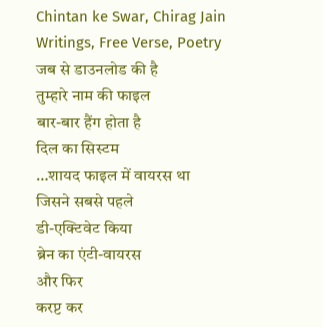Chintan ke Swar, Chirag Jain Writings, Free Verse, Poetry
जब से डाउनलोड की है
तुम्हारे नाम की फाइल
बार-बार हैंग होता है
दिल का सिस्टम
…शायद फाइल में वायरस था
जिसने सबसे पहले
डी-एक्टिवेट किया
ब्रेन का एंटी-वायरस
और फिर
करप्ट कर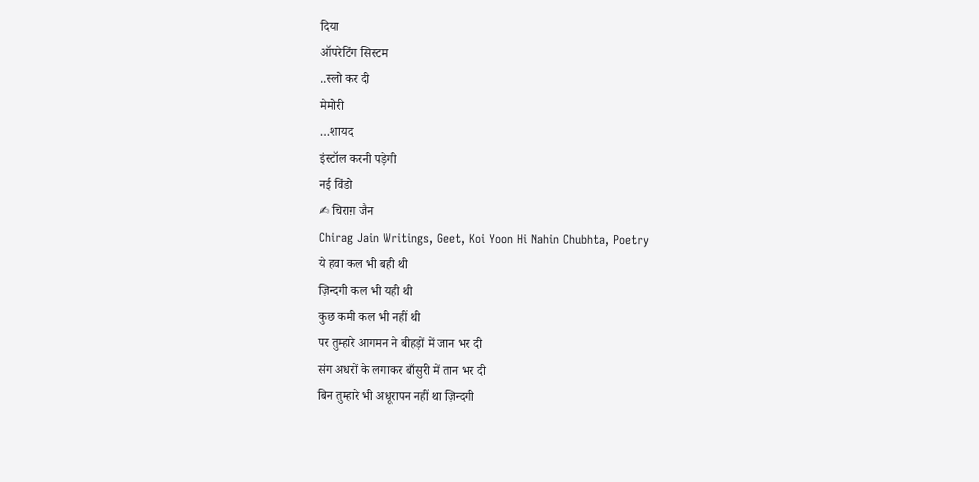दिया
ऑपरेटिंग सिस्टम
..स्लो कर दी
मेमोरी
…शायद
इंस्टॉल करनी पड़ेगी
नई विंडो
✍ चिराग़ जैन
Chirag Jain Writings, Geet, Koi Yoon Hi Nahin Chubhta, Poetry
ये हवा कल भी बही थी
ज़िन्दगी कल भी यही थी
कुछ कमी कल भी नहीं थी
पर तुम्हारे आगमन ने बीहड़ों में जान भर दी
संग अधरों के लगाकर बाँसुरी में तान भर दी
बिन तुम्हारे भी अधूरापन नहीं था ज़िन्दगी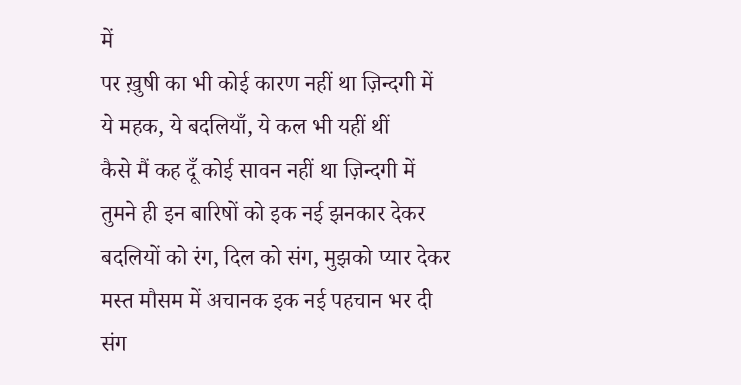में
पर ख़ुषी का भी कोई कारण नहीं था ज़िन्दगी में
ये महक, ये बदलियाँ, ये कल भी यहीं थीं
कैसे मैं कह दूँ कोई सावन नहीं था ज़िन्दगी में
तुमने ही इन बारिषों को इक नई झनकार देकर
बदलियों को रंग, दिल को संग, मुझको प्यार देकर
मस्त मौसम में अचानक इक नई पहचान भर दी
संग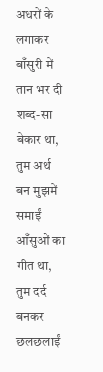अधरों के लगाकर बाँसुरी में तान भर दी
शब्द-सा बेकार था, तुम अर्थ बन मुझमें समाईं
आँसुओं का गीत था, तुम दर्द बनकर छलछलाईं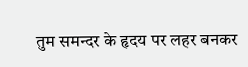तुम समन्दर के हृदय पर लहर बनकर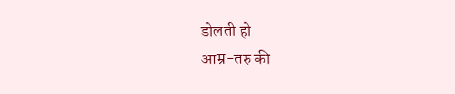डोलती हो
आम्र-तरु की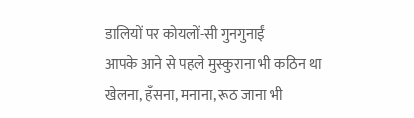डालियों पर कोयलों-सी गुनगुनाईं
आपके आने से पहले मुस्कुराना भी कठिन था
खेलना, हँसना, मनाना, रूठ जाना भी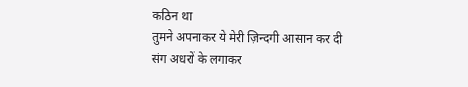कठिन था
तुमने अपनाकर ये मेरी ज़िन्दगी आसान कर दी
संग अधरों के लगाकर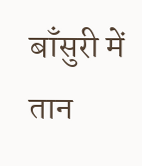बाँसुरी में तान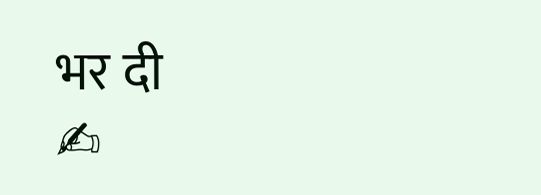भर दी
✍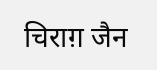चिराग़ जैन